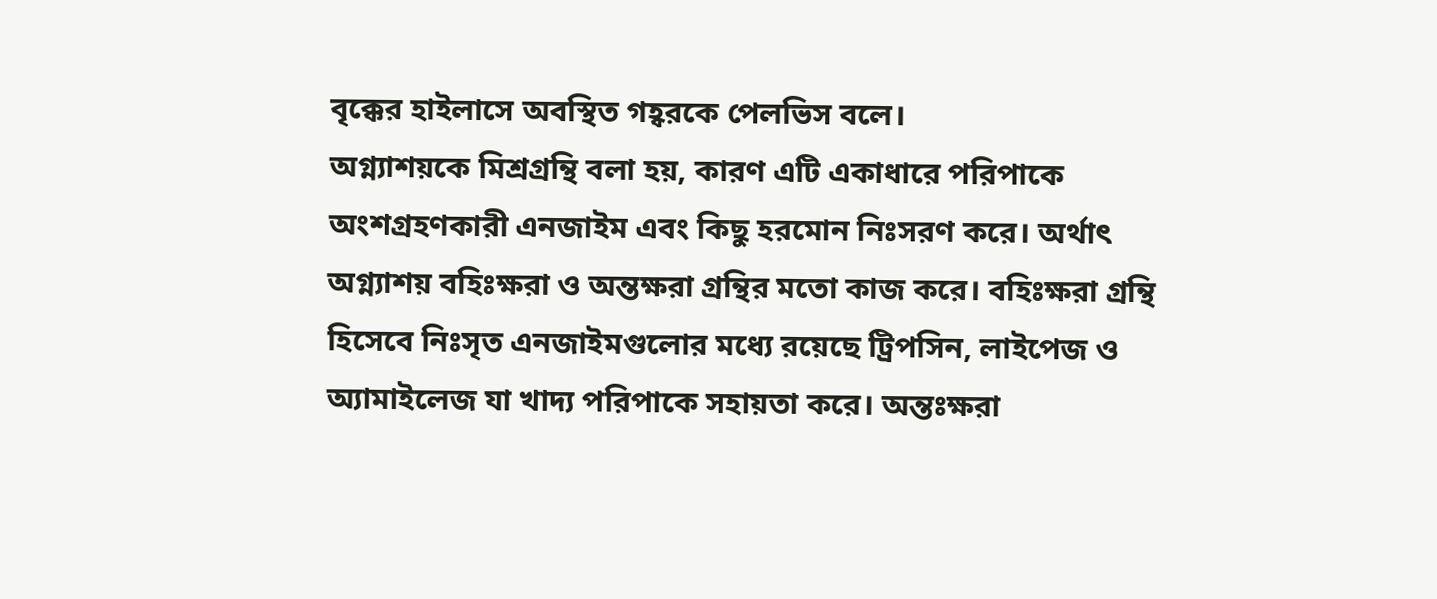বৃক্কের হাইলাসে অবস্থিত গহ্বরকে পেলভিস বলে।
অগ্ন্যাশয়কে মিশ্রগ্রন্থি বলা হয়, কারণ এটি একাধারে পরিপাকে অংশগ্রহণকারী এনজাইম এবং কিছু হরমোন নিঃসরণ করে। অর্থাৎ অগ্ন্যাশয় বহিঃক্ষরা ও অন্তক্ষরা গ্রন্থির মতো কাজ করে। বহিঃক্ষরা গ্রন্থি হিসেবে নিঃসৃত এনজাইমগুলোর মধ্যে রয়েছে ট্রিপসিন, লাইপেজ ও অ্যামাইলেজ যা খাদ্য পরিপাকে সহায়তা করে। অন্তঃক্ষরা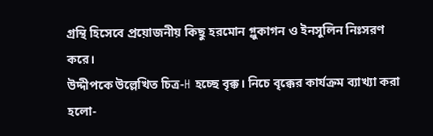গ্রন্থি হিসেবে প্রয়োজনীয় কিছু হরমোন গ্লুকাগন ও ইনসুলিন নিঃসরণ করে।
উদ্দীপকে উল্লেখিত চিত্র-H হচ্ছে বৃক্ক। নিচে বৃক্কের কার্যক্রম ব্যাখ্যা করা হলো-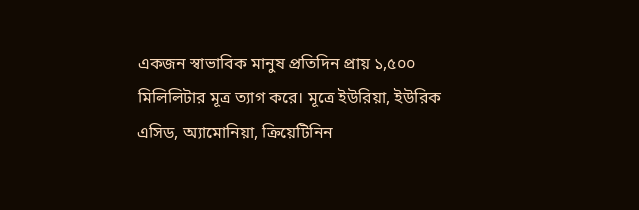একজন স্বাভাবিক মানুষ প্রতিদিন প্রায় ১,৫০০ মিলিলিটার মূত্র ত্যাগ করে। মূত্রে ইউরিয়া, ইউরিক এসিড, অ্যামোনিয়া, ক্রিয়েটিনিন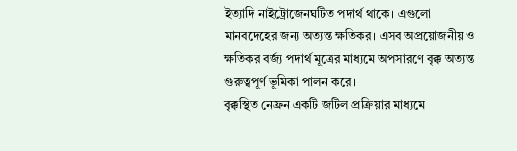ইত্যাদি নাইট্রোজেনঘটিত পদার্থ থাকে। এগুলো মানবদেহের জন্য অত্যন্ত ক্ষতিকর। এসব অপ্রয়োজনীয় ও ক্ষতিকর বর্জ্য পদার্থ মূত্রের মাধ্যমে অপসারণে বৃক্ক অত্যন্ত গুরুত্বপূর্ণ ভূমিকা পালন করে।
বৃক্কস্থিত নেফ্রন একটি জটিল প্রক্রিয়ার মাধ্যমে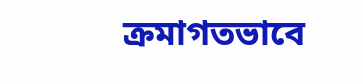ক্রমাগতভাবে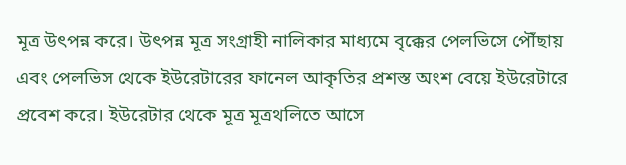মূত্র উৎপন্ন করে। উৎপন্ন মূত্র সংগ্রাহী নালিকার মাধ্যমে বৃক্কের পেলভিসে পৌঁছায় এবং পেলভিস থেকে ইউরেটারের ফানেল আকৃতির প্রশস্ত অংশ বেয়ে ইউরেটারে প্রবেশ করে। ইউরেটার থেকে মূত্র মূত্রথলিতে আসে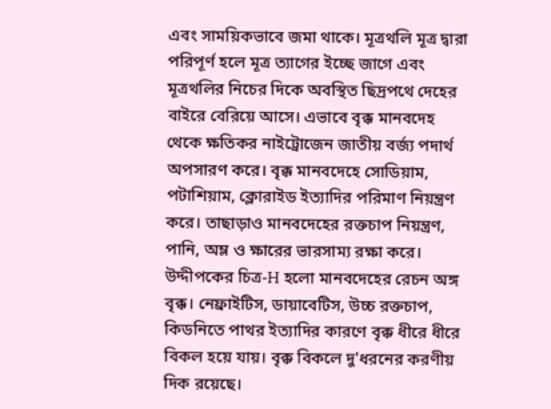এবং সাময়িকভাবে জমা থাকে। মূত্রথলি মূত্র দ্বারা পরিপূর্ণ হলে মূত্র ত্যাগের ইচ্ছে জাগে এবং মূত্রথলির নিচের দিকে অবস্থিত ছিদ্রপথে দেহের বাইরে বেরিয়ে আসে। এভাবে বৃক্ক মানবদেহ থেকে ক্ষতিকর নাইট্রোজেন জাতীয় বর্জ্য পদার্থ অপসারণ করে। বৃক্ক মানবদেহে সোডিয়াম, পটাশিয়াম, ক্লোরাইড ইত্যাদির পরিমাণ নিয়ন্ত্রণ করে। তাছাড়াও মানবদেহের রক্তচাপ নিয়ন্ত্রণ, পানি, অম্ল ও ক্ষারের ভারসাম্য রক্ষা করে।
উদ্দীপকের চিত্র-H হলো মানবদেহের রেচন অঙ্গ বৃক্ক। নেফ্রাইটিস, ডায়াবেটিস, উচ্চ রক্তচাপ, কিডনিতে পাথর ইত্যাদির কারণে বৃক্ক ধীরে ধীরে বিকল হয়ে যায়। বৃক্ক বিকলে দু'ধরনের করণীয় দিক রয়েছে।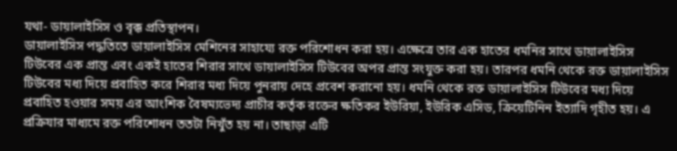যথা- ডায়ালাইসিস ও বৃক্ক প্রতিস্থাপন।
ডায়ালাইসিস পদ্ধতিতে ডায়ালাইসিস মেশিনের সাহায্যে রক্ত পরিশোধন করা হয়। এক্ষেত্রে তার এক হাতের ধমনির সাথে ডায়ালাইসিস টিউবের এক প্রান্ত এবং একই হাতের শিরার সাথে ডায়ালাইসিস টিউবের অপর প্রান্ত সংযুক্ত করা হয়। তারপর ধমনি থেকে রক্ত ডায়ালাইসিস টিউবের মধ্য দিয়ে প্রবাহিত করে শিরার মধ্য দিয়ে পুনরায় দেহে প্রবেশ করানো হয়। ধমনি থেকে রক্ত ডায়ালাইসিস টিউবের মধ্য দিয়ে প্রবাহিত হওয়ার সময় এর আংশিক বৈষম্যভেদ্য প্রাচীর কর্তৃক রক্তের ক্ষতিকর ইউরিয়া, ইউরিক এসিড, ক্রিয়েটিনিন ইত্যাদি গৃহীত হয়। এ প্রক্রিযার মাধ্যমে রক্ত পরিশোধন ততটা নিখুঁত হয় না। তাছাড়া এটি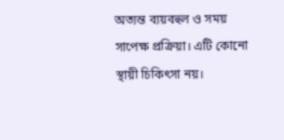অত্যন্ত ব্যয়বহুল ও সময় সাপেক্ষ প্রক্রিয়া। এটি কোনো স্থায়ী চিকিৎসা নয়।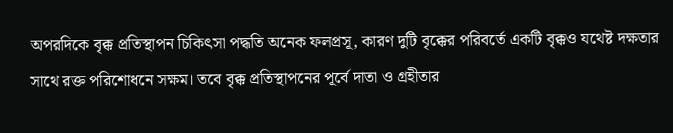অপরদিকে বৃক্ক প্রতিস্থাপন চিকিৎসা পদ্ধতি অনেক ফলপ্রসূ, কারণ দুটি বৃক্কের পরিবর্তে একটি বৃক্কও যথেষ্ট দক্ষতার সাথে রক্ত পরিশোধনে সক্ষম। তবে বৃক্ক প্রতিস্থাপনের পূর্বে দাতা ও গ্রহীতার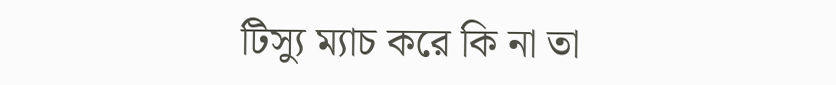টিস্যু ম্যাচ করে কি না তা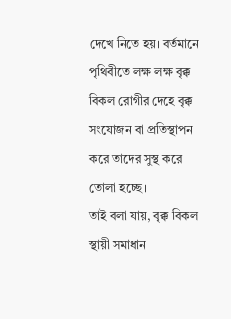দেখে নিতে হয়। বর্তমানে পৃথিবীতে লক্ষ লক্ষ বৃক্ক বিকল রোগীর দেহে বৃক্ক সংযোজন বা প্রতিস্থাপন করে তাদের সুস্থ করে তোলা হচ্ছে।
তাই বলা যায়, বৃক্ক বিকল স্থায়ী সমাধান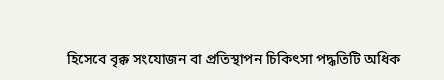হিসেবে বৃক্ক সংযোজন বা প্রতিস্থাপন চিকিৎসা পদ্ধতিটি অধিক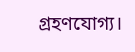গ্রহণযোগ্য।